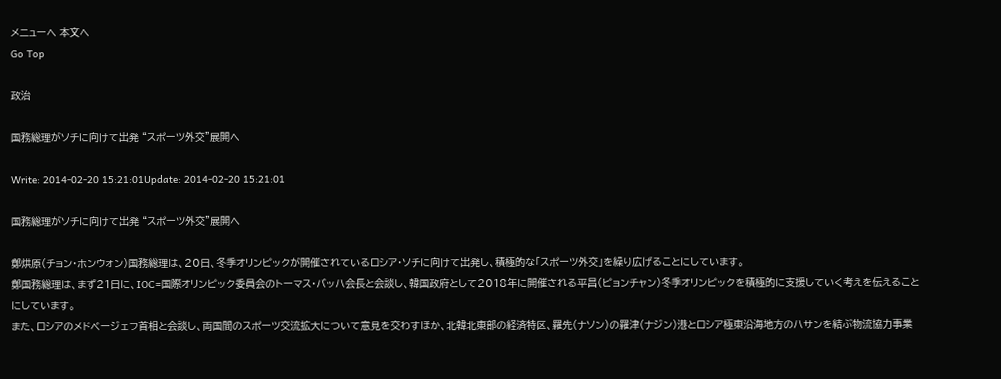メニューへ 本文へ
Go Top

政治

国務総理がソチに向けて出発 “スポーツ外交”展開へ

Write: 2014-02-20 15:21:01Update: 2014-02-20 15:21:01

国務総理がソチに向けて出発 “スポーツ外交”展開へ

鄭烘原(チョン・ホンウォン)国務総理は、20日、冬季オリンピックが開催されているロシア・ソチに向けて出発し、積極的な「スポーツ外交」を繰り広げることにしています。
鄭国務総理は、まず21日に、IOC=国際オリンピック委員会のトーマス・バッハ会長と会談し、韓国政府として2018年に開催される平昌(ピョンチャン)冬季オリンピックを積極的に支援していく考えを伝えることにしています。
また、ロシアのメドベージェフ首相と会談し、両国間のスポーツ交流拡大について意見を交わすほか、北韓北東部の経済特区、羅先(ナソン)の羅津(ナジン)港とロシア極東沿海地方のハサンを結ぶ物流協力事業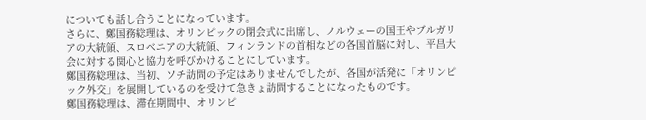についても話し合うことになっています。
さらに、鄭国務総理は、オリンピックの閉会式に出席し、ノルウェーの国王やブルガリアの大統領、スロベニアの大統領、フィンランドの首相などの各国首脳に対し、平昌大会に対する関心と協力を呼びかけることにしています。
鄭国務総理は、当初、ソチ訪問の予定はありませんでしたが、各国が活発に「オリンピック外交」を展開しているのを受けて急きょ訪問することになったものです。
鄭国務総理は、滞在期間中、オリンピ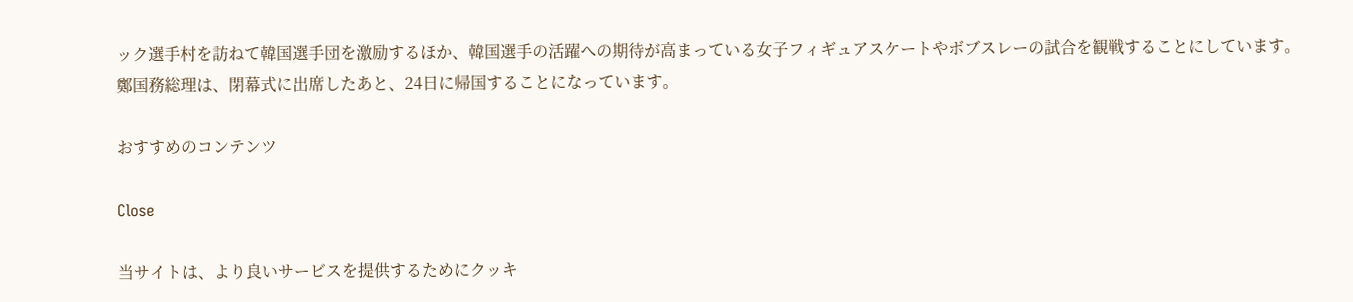ック選手村を訪ねて韓国選手団を激励するほか、韓国選手の活躍への期待が高まっている女子フィギュアスケートやボブスレーの試合を観戦することにしています。
鄭国務総理は、閉幕式に出席したあと、24日に帰国することになっています。

おすすめのコンテンツ

Close

当サイトは、より良いサービスを提供するためにクッキ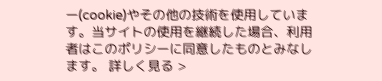ー(cookie)やその他の技術を使用しています。当サイトの使用を継続した場合、利用者はこのポリシーに同意したものとみなします。 詳しく見る >